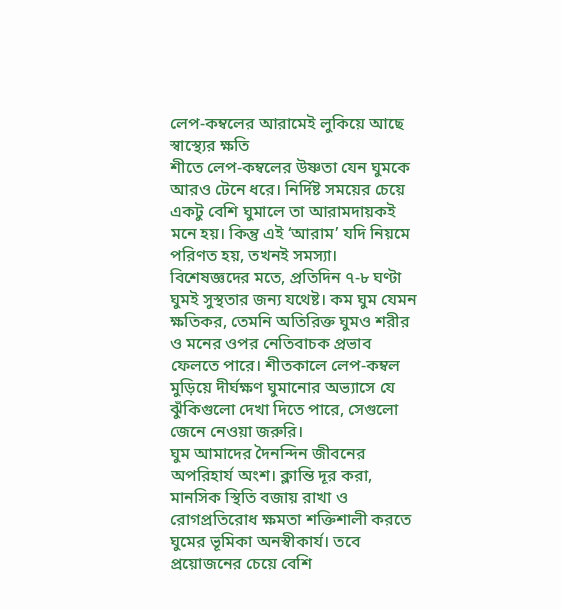লেপ-কম্বলের আরামেই লুকিয়ে আছে স্বাস্থ্যের ক্ষতি
শীতে লেপ-কম্বলের উষ্ণতা যেন ঘুমকে আরও টেনে ধরে। নির্দিষ্ট সময়ের চেয়ে একটু বেশি ঘুমালে তা আরামদায়কই মনে হয়। কিন্তু এই ‘আরাম’ যদি নিয়মে পরিণত হয়, তখনই সমস্যা। বিশেষজ্ঞদের মতে, প্রতিদিন ৭-৮ ঘণ্টা ঘুমই সুস্থতার জন্য যথেষ্ট। কম ঘুম যেমন ক্ষতিকর, তেমনি অতিরিক্ত ঘুমও শরীর ও মনের ওপর নেতিবাচক প্রভাব ফেলতে পারে। শীতকালে লেপ-কম্বল মুড়িয়ে দীর্ঘক্ষণ ঘুমানোর অভ্যাসে যে ঝুঁকিগুলো দেখা দিতে পারে, সেগুলো জেনে নেওয়া জরুরি।
ঘুম আমাদের দৈনন্দিন জীবনের অপরিহার্য অংশ। ক্লান্তি দূর করা, মানসিক স্থিতি বজায় রাখা ও রোগপ্রতিরোধ ক্ষমতা শক্তিশালী করতে ঘুমের ভূমিকা অনস্বীকার্য। তবে প্রয়োজনের চেয়ে বেশি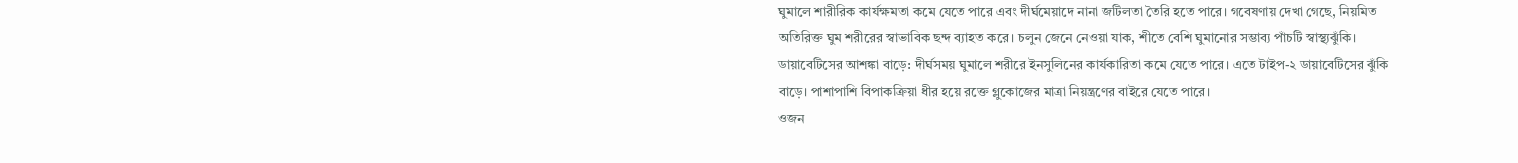ঘুমালে শারীরিক কার্যক্ষমতা কমে যেতে পারে এবং দীর্ঘমেয়াদে নানা জটিলতা তৈরি হতে পারে। গবেষণায় দেখা গেছে, নিয়মিত অতিরিক্ত ঘুম শরীরের স্বাভাবিক ছন্দ ব্যাহত করে। চলুন জেনে নেওয়া যাক, শীতে বেশি ঘুমানোর সম্ভাব্য পাঁচটি স্বাস্থ্যঝুঁকি।
ডায়াবেটিসের আশঙ্কা বাড়ে: দীর্ঘসময় ঘুমালে শরীরে ইনসুলিনের কার্যকারিতা কমে যেতে পারে। এতে টাইপ-২ ডায়াবেটিসের ঝুঁকি বাড়ে। পাশাপাশি বিপাকক্রিয়া ধীর হয়ে রক্তে গ্লুকোজের মাত্রা নিয়ন্ত্রণের বাইরে যেতে পারে।
ওজন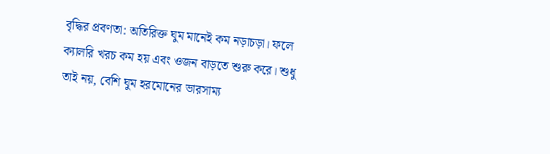বৃদ্ধির প্রবণতা: অতিরিক্ত ঘুম মানেই কম নড়াচড়া। ফলে ক্যালরি খরচ কম হয় এবং ওজন বাড়তে শুরু করে। শুধু তাই নয়, বেশি ঘুম হরমোনের ভারসাম্য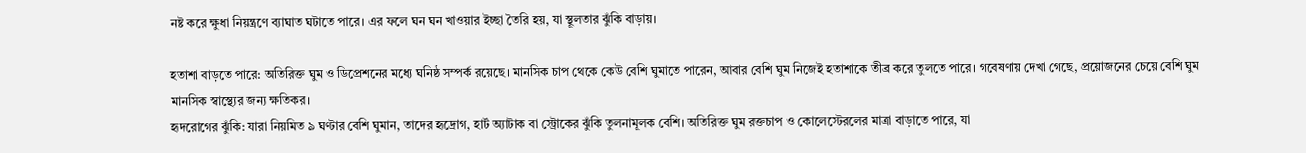নষ্ট করে ক্ষুধা নিয়ন্ত্রণে ব্যাঘাত ঘটাতে পারে। এর ফলে ঘন ঘন খাওয়ার ইচ্ছা তৈরি হয়, যা স্থূলতার ঝুঁকি বাড়ায়।

হতাশা বাড়তে পারে: অতিরিক্ত ঘুম ও ডিপ্রেশনের মধ্যে ঘনিষ্ঠ সম্পর্ক রয়েছে। মানসিক চাপ থেকে কেউ বেশি ঘুমাতে পারেন, আবার বেশি ঘুম নিজেই হতাশাকে তীব্র করে তুলতে পারে। গবেষণায় দেখা গেছে, প্রয়োজনের চেয়ে বেশি ঘুম মানসিক স্বাস্থ্যের জন্য ক্ষতিকর।
হৃদরোগের ঝুঁকি: যারা নিয়মিত ৯ ঘণ্টার বেশি ঘুমান, তাদের হৃদ্রোগ, হার্ট অ্যাটাক বা স্ট্রোকের ঝুঁকি তুলনামূলক বেশি। অতিরিক্ত ঘুম রক্তচাপ ও কোলেস্টেরলের মাত্রা বাড়াতে পারে, যা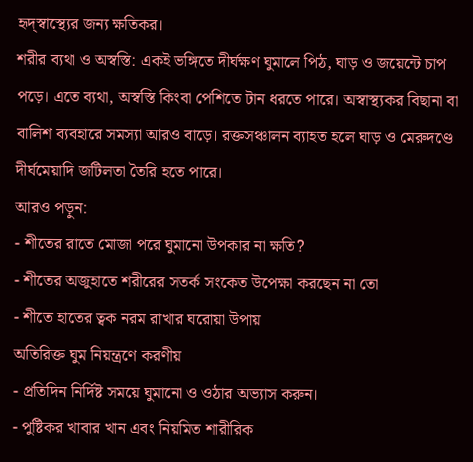হৃদ্স্বাস্থ্যের জন্য ক্ষতিকর।
শরীর ব্যথা ও অস্বস্তি: একই ভঙ্গিতে দীর্ঘক্ষণ ঘুমালে পিঠ, ঘাড় ও জয়েন্টে চাপ পড়ে। এতে ব্যথা, অস্বস্তি কিংবা পেশিতে টান ধরতে পারে। অস্বাস্থ্যকর বিছানা বা বালিশ ব্যবহারে সমস্যা আরও বাড়ে। রক্তসঞ্চালন ব্যাহত হলে ঘাড় ও মেরুদণ্ডে দীর্ঘমেয়াদি জটিলতা তৈরি হতে পারে।
আরও পড়ুন:
- শীতের রাতে মোজা পরে ঘুমানো উপকার না ক্ষতি?
- শীতের অজুহাতে শরীরের সতর্ক সংকেত উপেক্ষা করছেন না তো
- শীতে হাতের ত্বক নরম রাখার ঘরোয়া উপায়
অতিরিক্ত ঘুম নিয়ন্ত্রণে করণীয়
- প্রতিদিন নির্দিষ্ট সময়ে ঘুমানো ও ওঠার অভ্যাস করুন।
- পুষ্টিকর খাবার খান এবং নিয়মিত শারীরিক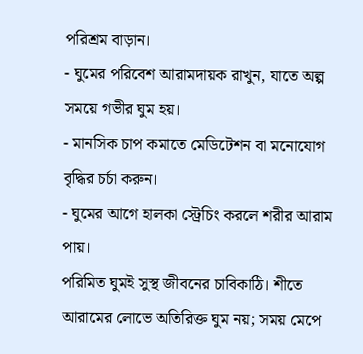পরিশ্রম বাড়ান।
- ঘুমের পরিবেশ আরামদায়ক রাখুন, যাতে অল্প সময়ে গভীর ঘুম হয়।
- মানসিক চাপ কমাতে মেডিটেশন বা মনোযোগ বৃদ্ধির চর্চা করুন।
- ঘুমের আগে হালকা স্ট্রেচিং করলে শরীর আরাম পায়।
পরিমিত ঘুমই সুস্থ জীবনের চাবিকাঠি। শীতে আরামের লোভে অতিরিক্ত ঘুম নয়; সময় মেপে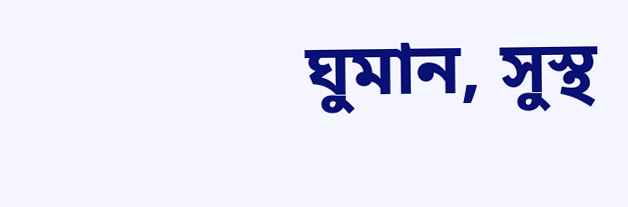ঘুমান, সুস্থ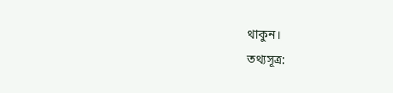থাকুন।
তথ্যসূত্র: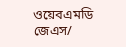ওয়েবএমডি
জেএস/